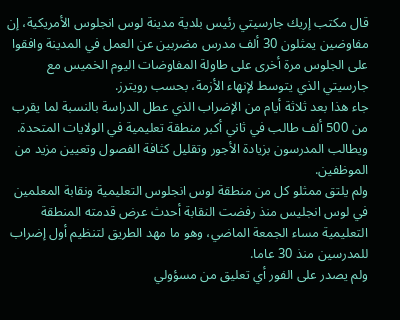قال مكتب إريك جارسيتي رئيس بلدية مدينة لوس انجلوس الأمريكية، إن مفاوضين يمثلون 30 ألف مدرس مضربين عن العمل في المدينة وافقوا على الجلوس مرة أخرى على طاولة المفاوضات اليوم الخميس مع جارسيتي الذي يتوسط لإنهاء الأزمة، بحسب رويترز.
جاء هذا بعد ثلاثة أيام من الإضراب الذي عطل الدراسة بالنسبة لما يقرب من 500 ألف طالب في ثاني أكبر منطقة تعليمية في الولايات المتحدة. ويطالب المدرسون بزيادة الأجور وتقليل كثافة الفصول وتعيين مزيد من الموظفين.
ولم يلتق ممثلو كل من منطقة لوس انجلوس التعليمية ونقابة المعلمين في لوس انجليس منذ رفضت النقابة أحدث عرض قدمته المنطقة التعليمية مساء الجمعة الماضي، وهو ما مهد الطريق لتنظيم أول إضراب للمدرسين منذ 30 عاما.
ولم يصدر على الفور أي تعليق من مسؤولي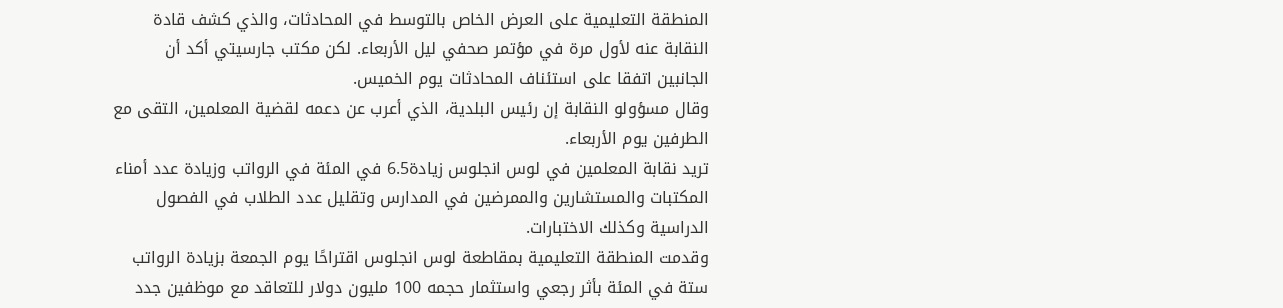المنطقة التعليمية على العرض الخاص بالتوسط في المحادثات، والذي كشف قادة النقابة عنه لأول مرة في مؤتمر صحفي ليل الأربعاء. لكن مكتب جارسيتي أكد أن الجانبين اتفقا على استئناف المحادثات يوم الخميس.
وقال مسؤولو النقابة إن رئيس البلدية، الذي أعرب عن دعمه لقضية المعلمين، التقى مع الطرفين يوم الأربعاء.
تريد نقابة المعلمين في لوس انجلوس زيادة6.5 في المئة في الرواتب وزيادة عدد أمناء المكتبات والمستشارين والممرضين في المدارس وتقليل عدد الطلاب في الفصول الدراسية وكذلك الاختبارات.
وقدمت المنطقة التعليمية بمقاطعة لوس انجلوس اقتراحًا يوم الجمعة بزيادة الرواتب ستة في المئة بأثر رجعي واستثمار حجمه 100 مليون دولار للتعاقد مع موظفين جدد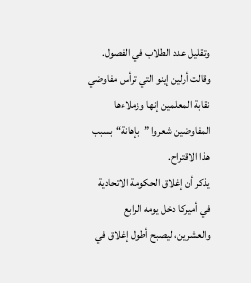وتقليل عدد الطلاب في الفصول.
وقالت أرلين إينو التي ترأس مفاوضي نقابة المعلمين إنها وزملاءها المفاوضين شعروا ”بإهانة“بسبب هذا الاقتراح.
يذكر أن إغلاق الحكومة الاتحادية في أميركا دخل يومه الرابع والعشرين، ليصبح أطول إغلاق في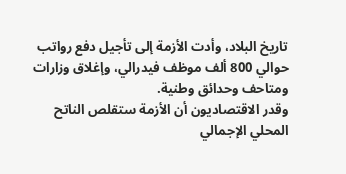تاريخ البلاد، وأدت الأزمة إلى تأجيل دفع رواتب حوالي 800 ألف موظف فيدرالي، وإغلاق وزارات ومتاحف وحدائق وطنية.
وقدر الاقتصاديون أن الأزمة ستقلص الناتح المحلي الإجمالي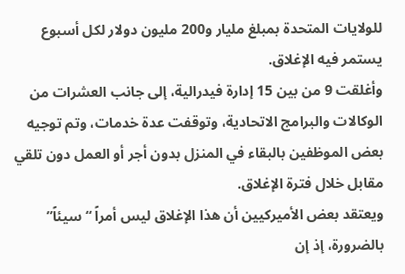للولايات المتحدة بمبلغ مليار و200 مليون دولار لكل أسبوع يستمر فيه الإغلاق.
وأغلقت 9 من بين 15 إدارة فيدرالية، إلى جانب العشرات من الوكالات والبرامج الاتحادية، وتوقفت عدة خدمات، وتم توجيه بعض الموظفين بالبقاء في المنزل بدون أجر أو العمل دون تلقي مقابل خلال فترة الإغلاق.
ويعتقد بعض الأميركيين أن هذا الإغلاق ليس أمراً “سيئاً” بالضرورة، إذ إن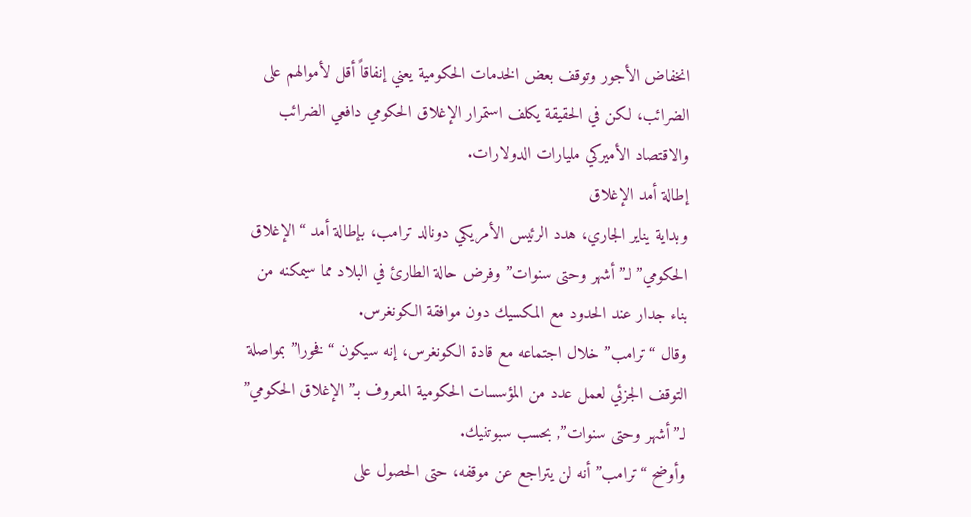انخفاض الأجور وتوقف بعض الخدمات الحكومية يعني إنفاقاً أقل لأموالهم على الضرائب، لكن في الحقيقة يكلف استمرار الإغلاق الحكومي دافعي الضرائب والاقتصاد الأميركي مليارات الدولارات.
إطالة أمد الإغلاق
وبداية يناير الجاري، هدد الرئيس الأمريكي دونالد ترامب، بإطالة أمد “الإغلاق الحكومي” لـ”أشهر وحتى سنوات” وفرض حالة الطارئ في البلاد مما سيمكنه من بناء جدار عند الحدود مع المكسيك دون موافقة الكونغرس.
وقال “ترامب” خلال اجتماعه مع قادة الكونغرس، إنه سيكون “فخورا” بمواصلة التوقف الجزئي لعمل عدد من المؤسسات الحكومية المعروف بـ”الإغلاق الحكومي” لـ”أشهر وحتى سنوات”, بحسب سبوتنيك.
وأوضح “ترامب” أنه لن يتراجع عن موقفه، حتى الحصول على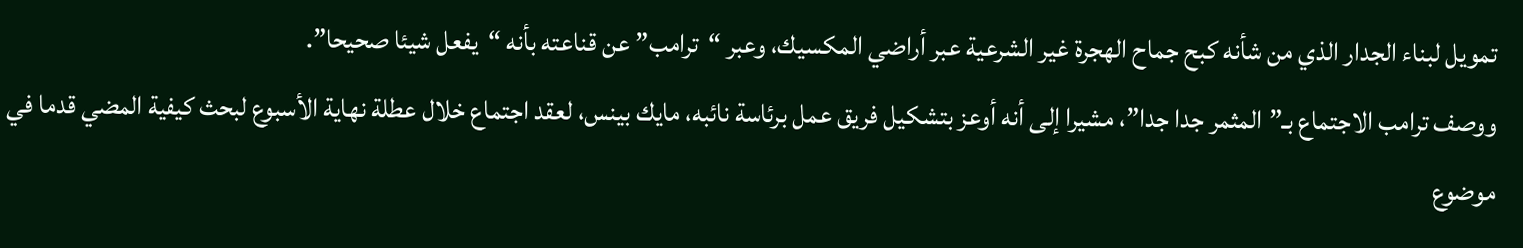تمويل لبناء الجدار الذي من شأنه كبح جماح الهجرة غير الشرعية عبر أراضي المكسيك، وعبر “ترامب” عن قناعته بأنه “يفعل شيئا صحيحا”.
ووصف ترامب الاجتماع بـ”المثمر جدا جدا”، مشيرا إلى أنه أوعز بتشكيل فريق عمل برئاسة نائبه، مايك بينس، لعقد اجتماع خلال عطلة نهاية الأسبوع لبحث كيفية المضي قدما في موضوع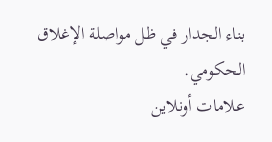بناء الجدار في ظل مواصلة الإغلاق الحكومي.
علامات أونلاين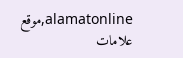alamatonline,موقع علامات